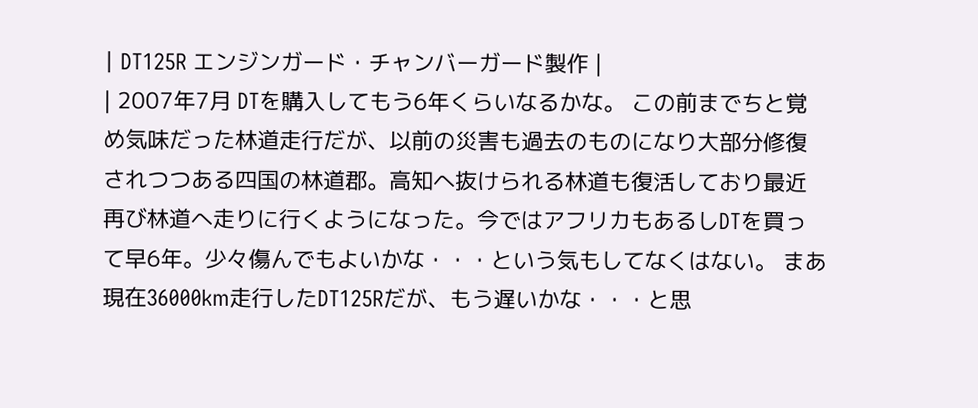| DT125R エンジンガード・チャンバーガード製作 |
| 2007年7月 DTを購入してもう6年くらいなるかな。 この前までちと覚め気味だった林道走行だが、以前の災害も過去のものになり大部分修復されつつある四国の林道郡。高知へ抜けられる林道も復活しており最近再び林道へ走りに行くようになった。今ではアフリカもあるしDTを買って早6年。少々傷んでもよいかな・・・という気もしてなくはない。 まあ現在36000km走行したDT125Rだが、もう遅いかな・・・と思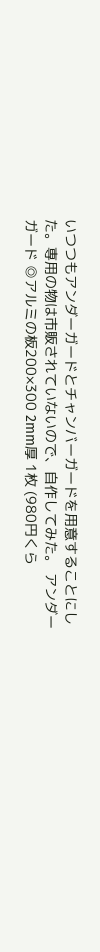いつつもアンダーガードとチャンバーガードを用意することにした。専用の物は市販されていないので、自作してみた。 アンダーガード ◎アルミの板200×300 2mm厚 1枚 (980円くら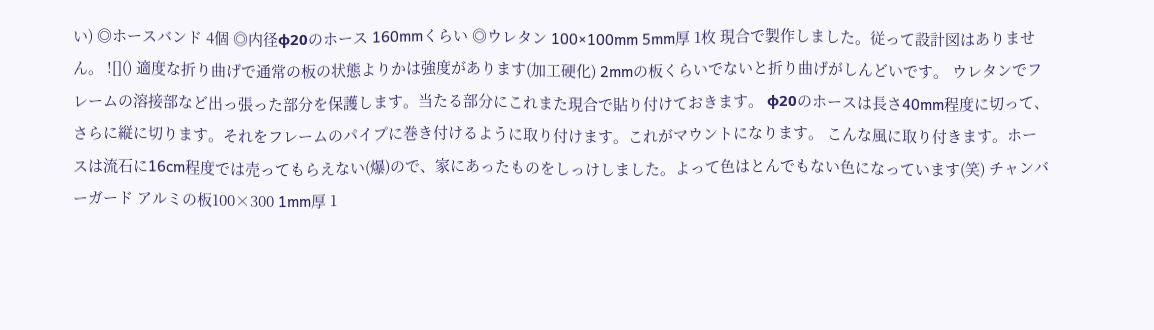い) ◎ホースバンド 4個 ◎内径φ20のホース 160mmくらい ◎ウレタン 100×100mm 5mm厚 1枚 現合で製作しました。従って設計図はありません。 ![]() 適度な折り曲げで通常の板の状態よりかは強度があります(加工硬化) 2mmの板くらいでないと折り曲げがしんどいです。 ウレタンでフレームの溶接部など出っ張った部分を保護します。当たる部分にこれまた現合で貼り付けておきます。 φ20のホースは長さ40mm程度に切って、さらに縦に切ります。それをフレームのパイプに巻き付けるように取り付けます。これがマウントになります。 こんな風に取り付きます。ホースは流石に16cm程度では売ってもらえない(爆)ので、家にあったものをしっけしました。よって色はとんでもない色になっています(笑) チャンバーガード アルミの板100×300 1mm厚 1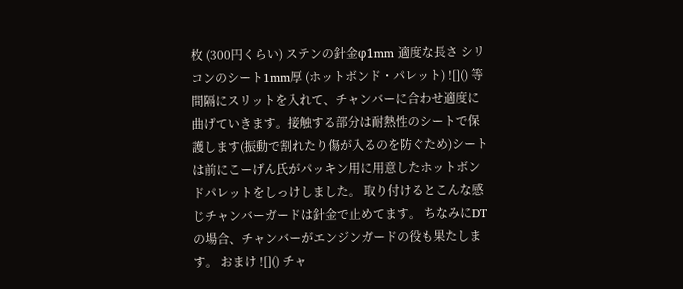枚 (300円くらい) ステンの針金φ1mm 適度な長さ シリコンのシート1mm厚 (ホットボンド・パレット) ![]() 等間隔にスリットを入れて、チャンバーに合わせ適度に曲げていきます。接触する部分は耐熱性のシートで保護します(振動で割れたり傷が入るのを防ぐため)シートは前にこーげん氏がパッキン用に用意したホットボンドパレットをしっけしました。 取り付けるとこんな感じチャンバーガードは針金で止めてます。 ちなみにDTの場合、チャンバーがエンジンガードの役も果たします。 おまけ ![]() チャ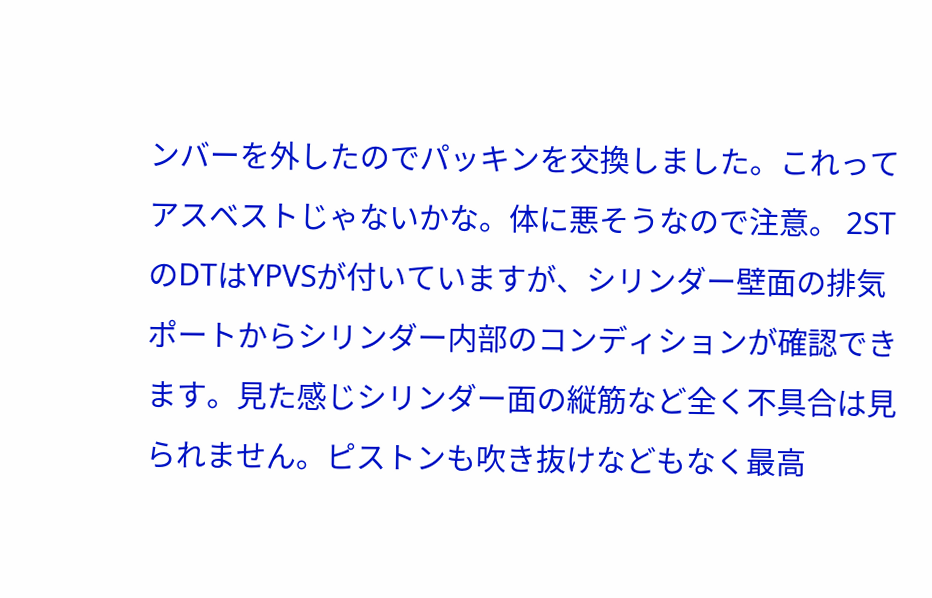ンバーを外したのでパッキンを交換しました。これってアスベストじゃないかな。体に悪そうなので注意。 2STのDTはYPVSが付いていますが、シリンダー壁面の排気ポートからシリンダー内部のコンディションが確認できます。見た感じシリンダー面の縦筋など全く不具合は見られません。ピストンも吹き抜けなどもなく最高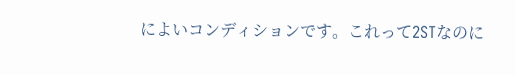によいコンディションです。これって2STなのに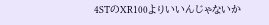4STのXR100よりいいんじゃないか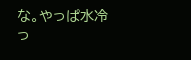な。やっぱ水冷っ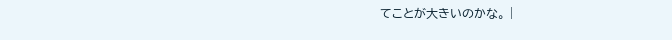てことが大きいのかな。 |